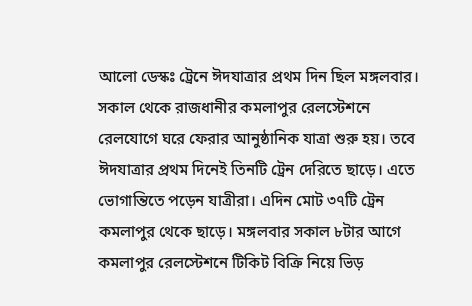আলো ডেস্কঃ ট্রেনে ঈদযাত্রার প্রথম দিন ছিল মঙ্গলবার। সকাল থেকে রাজধানীর কমলাপুর রেলস্টেশনে রেলযোগে ঘরে ফেরার আনুষ্ঠানিক যাত্রা শুরু হয়। তবে ঈদযাত্রার প্রথম দিনেই তিনটি ট্রেন দেরিতে ছাড়ে। এতে ভোগান্তিতে পড়েন যাত্রীরা। এদিন মোট ৩৭টি ট্রেন কমলাপুর থেকে ছাড়ে। মঙ্গলবার সকাল ৮টার আগে কমলাপুর রেলস্টেশনে টিকিট বিক্রি নিয়ে ভিড়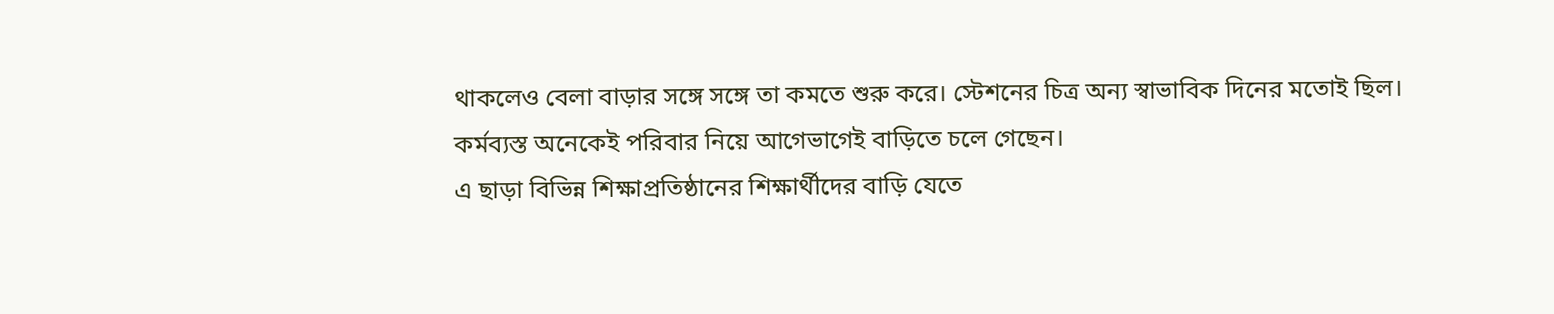থাকলেও বেলা বাড়ার সঙ্গে সঙ্গে তা কমতে শুরু করে। স্টেশনের চিত্র অন্য স্বাভাবিক দিনের মতোই ছিল। কর্মব্যস্ত অনেকেই পরিবার নিয়ে আগেভাগেই বাড়িতে চলে গেছেন।
এ ছাড়া বিভিন্ন শিক্ষাপ্রতিষ্ঠানের শিক্ষার্থীদের বাড়ি যেতে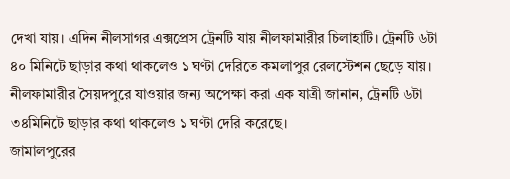দেখা যায়। এদিন নীলসাগর এক্সপ্রেস ট্রেনটি যায় নীলফামারীর চিলাহাটি। ট্রেনটি ৬টা ৪০ মিনিটে ছাড়ার কথা থাকলেও ১ ঘণ্টা দেরিতে কমলাপুর রেলস্টেশন ছেড়ে যায়। নীলফামারীর সৈয়দপুরে যাওয়ার জন্য অপেক্ষা করা এক যাত্রী জানান, ট্রেনটি ৬টা ৩৪মিনিটে ছাড়ার কথা থাকলেও ১ ঘণ্টা দেরি করেছে।
জামালপুরের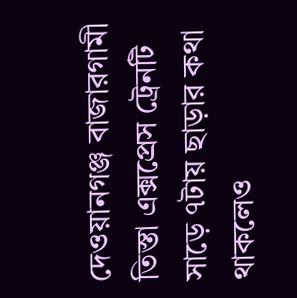দেওয়ানগঞ্জ বাজারগামী তিস্তা এক্সপ্রেস ট্রেনটি সাড়ে ৭টায় ছাড়ার কথা থাকলেও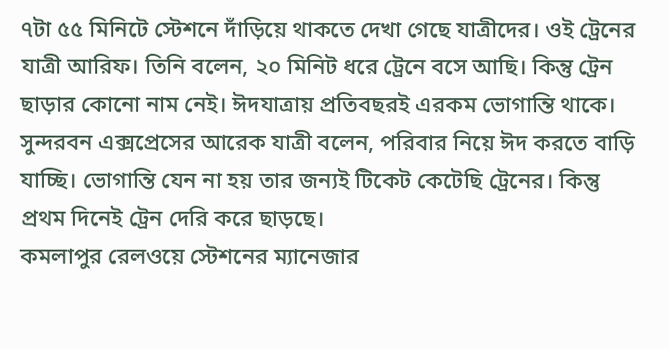৭টা ৫৫ মিনিটে স্টেশনে দাঁড়িয়ে থাকতে দেখা গেছে যাত্রীদের। ওই ট্রেনের যাত্রী আরিফ। তিনি বলেন, ২০ মিনিট ধরে ট্রেনে বসে আছি। কিন্তু ট্রেন ছাড়ার কোনো নাম নেই। ঈদযাত্রায় প্রতিবছরই এরকম ভোগান্তি থাকে। সুন্দরবন এক্সপ্রেসের আরেক যাত্রী বলেন, পরিবার নিয়ে ঈদ করতে বাড়ি যাচ্ছি। ভোগান্তি যেন না হয় তার জন্যই টিকেট কেটেছি ট্রেনের। কিন্তু প্রথম দিনেই ট্রেন দেরি করে ছাড়ছে।
কমলাপুর রেলওয়ে স্টেশনের ম্যানেজার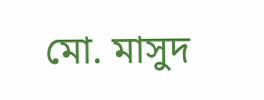মো. মাসুদ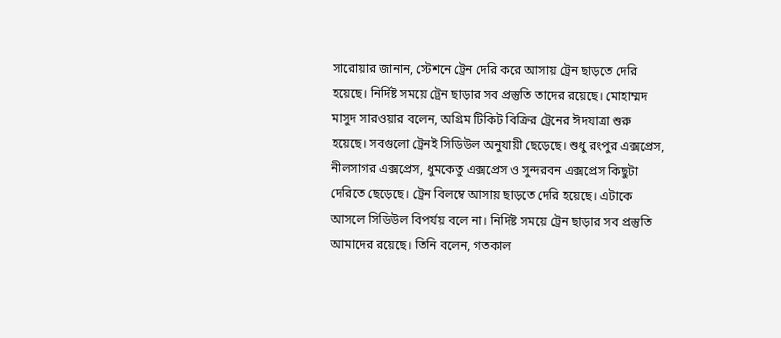সারোয়ার জানান, স্টেশনে ট্রেন দেরি করে আসায় ট্রেন ছাড়তে দেরি হয়েছে। নির্দিষ্ট সময়ে ট্রেন ছাড়ার সব প্রস্তুতি তাদের রয়েছে। মোহাম্মদ মাসুদ সারওয়ার বলেন, অগ্রিম টিকিট বিক্রির ট্রেনের ঈদযাত্রা শুরু হয়েছে। সবগুলো ট্রেনই সিডিউল অনুযায়ী ছেড়েছে। শুধু রংপুর এক্সপ্রেস, নীলসাগর এক্সপ্রেস, ধুমকেতু এক্সপ্রেস ও সুন্দরবন এক্সপ্রেস কিছুটা দেরিতে ছেড়েছে। ট্রেন বিলম্বে আসায় ছাড়তে দেরি হয়েছে। এটাকে আসলে সিডিউল বিপর্যয় বলে না। নির্দিষ্ট সময়ে ট্রেন ছাড়ার সব প্রস্তুতি আমাদের রয়েছে। তিনি বলেন, গতকাল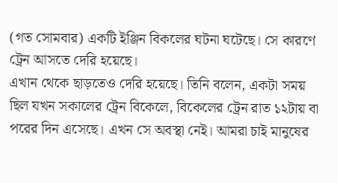(গত সোমবার) একটি ইঞ্জিন বিকলের ঘটনা ঘটেছে। সে কারণে ট্রেন আসতে দেরি হয়েছে।
এখান থেকে ছাড়তেও দেরি হয়েছে। তিনি বলেন, একটা সময় ছিল যখন সকালের ট্রেন বিকেলে, বিকেলের ট্রেন রাত ১২টায় বা পরের দিন এসেছে। এখন সে অবস্থা নেই। আমরা চাই মানুষের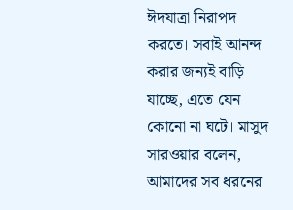ঈদযাত্রা নিরাপদ করতে। সবাই আনন্দ করার জন্যই বাড়ি যাচ্ছে, এতে যেন কোনো না ঘটে। মাসুদ সারওয়ার বলেন, আমাদের সব ধরনের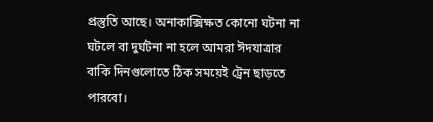প্রস্তুতি আছে। অনাকাক্সিক্ষত কোনো ঘটনা না ঘটলে বা দুর্ঘটনা না হলে আমরা ঈদযাত্রার বাকি দিনগুলোতে ঠিক সময়েই ট্রেন ছাড়তে পারবো।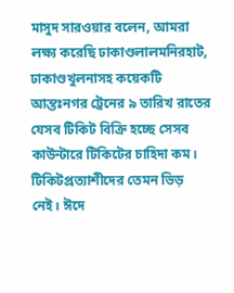মাসুদ সারওয়ার বলেন, আমরা লক্ষ্য করেছি ঢাকাণ্ডলালমনিরহাট, ঢাকাণ্ডখুলনাসহ কয়েকটি আন্তঃনগর ট্রেনের ৯ তারিখ রাতের যেসব টিকিট বিক্রি হচ্ছে সেসব কাউন্টারে টিকিটের চাহিদা কম। টিকিটপ্রত্যাশীদের তেমন ভিড় নেই। ঈদে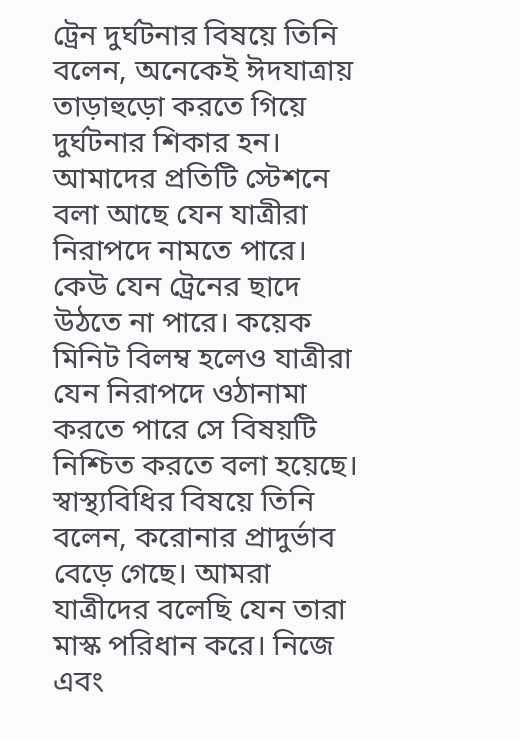ট্রেন দুর্ঘটনার বিষয়ে তিনি বলেন, অনেকেই ঈদযাত্রায় তাড়াহুড়ো করতে গিয়ে দুর্ঘটনার শিকার হন। আমাদের প্রতিটি স্টেশনে বলা আছে যেন যাত্রীরা নিরাপদে নামতে পারে। কেউ যেন ট্রেনের ছাদে উঠতে না পারে। কয়েক মিনিট বিলম্ব হলেও যাত্রীরা যেন নিরাপদে ওঠানামা করতে পারে সে বিষয়টি নিশ্চিত করতে বলা হয়েছে।
স্বাস্থ্যবিধির বিষয়ে তিনি বলেন, করোনার প্রাদুর্ভাব বেড়ে গেছে। আমরা যাত্রীদের বলেছি যেন তারা মাস্ক পরিধান করে। নিজে এবং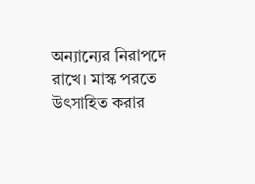অন্যান্যের নিরাপদে রাখে। মাস্ক পরতে উৎসাহিত করার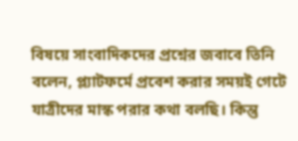বিষয়ে সাংবাদিকদের প্রশ্নের জবাবে তিনি বলেন, প্ল্যাটফর্মে প্রবেশ করার সময়ই গেটে যাত্রীদের মাস্ক পরার কথা বলছি। কিন্তু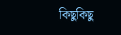কিছুকিছু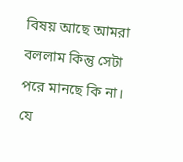বিষয় আছে আমরা বললাম কিন্তু সেটা পরে মানছে কি না। যে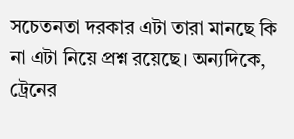সচেতনতা দরকার এটা তারা মানছে কি না এটা নিয়ে প্রশ্ন রয়েছে। অন্যদিকে, ট্রেনের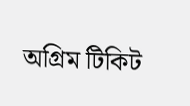অগ্রিম টিকিট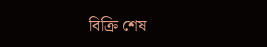বিক্রি শেষ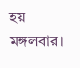হয় মঙ্গলবার।